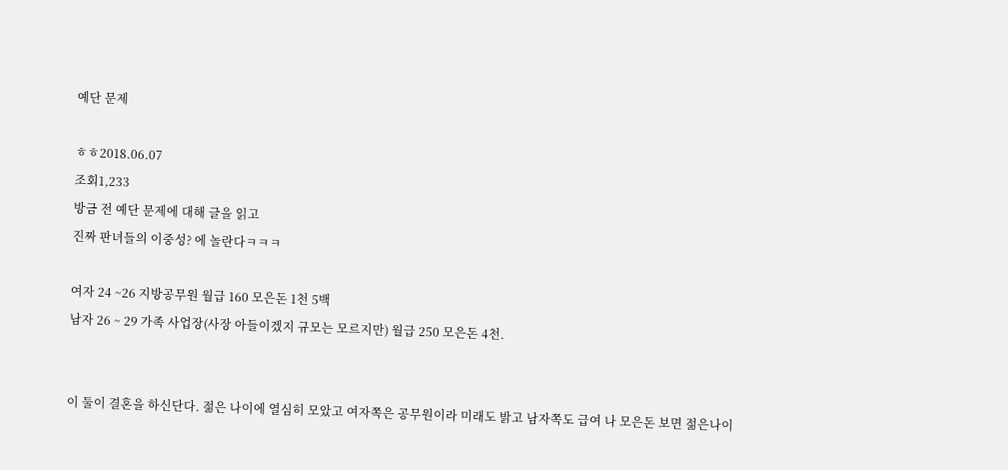예단 문제

ㅎㅎ2018.06.07
조회1,233
방금 전 예단 문제에 대해 글을 읽고
진짜 판녀들의 이중성? 에 놀란다ㅋㅋㅋ

여자 24 ~26 지방공무원 월급 160 모은돈 1천 5백
남자 26 ~ 29 가족 사업장(사장 아들이겠지 규모는 모르지만) 월급 250 모은돈 4천.


이 둘이 결혼을 하신단다. 젊은 나이에 열심히 모았고 여자쪽은 공무원이라 미래도 밝고 남자쪽도 급여 나 모은돈 보면 젊은나이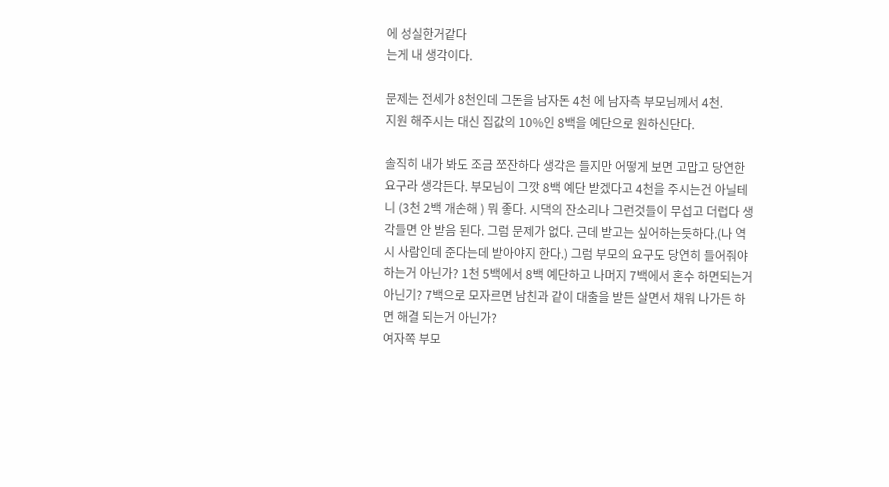에 성실한거같다
는게 내 생각이다.

문제는 전세가 8천인데 그돈을 남자돈 4천 에 남자측 부모님께서 4천.
지원 해주시는 대신 집값의 10%인 8백을 예단으로 원하신단다.

솔직히 내가 봐도 조금 쪼잔하다 생각은 들지만 어떻게 보면 고맙고 당연한 요구라 생각든다. 부모님이 그깟 8백 예단 받겠다고 4천을 주시는건 아닐테니 (3천 2백 개손해 ) 뭐 좋다. 시댁의 잔소리나 그런것들이 무섭고 더럽다 생각들면 안 받음 된다. 그럼 문제가 없다. 근데 받고는 싶어하는듯하다.(나 역시 사람인데 준다는데 받아야지 한다.) 그럼 부모의 요구도 당연히 들어줘야하는거 아닌가? 1천 5백에서 8백 예단하고 나머지 7백에서 혼수 하면되는거 아닌기? 7백으로 모자르면 남친과 같이 대출을 받든 살면서 채워 나가든 하면 해결 되는거 아닌가?
여자쪽 부모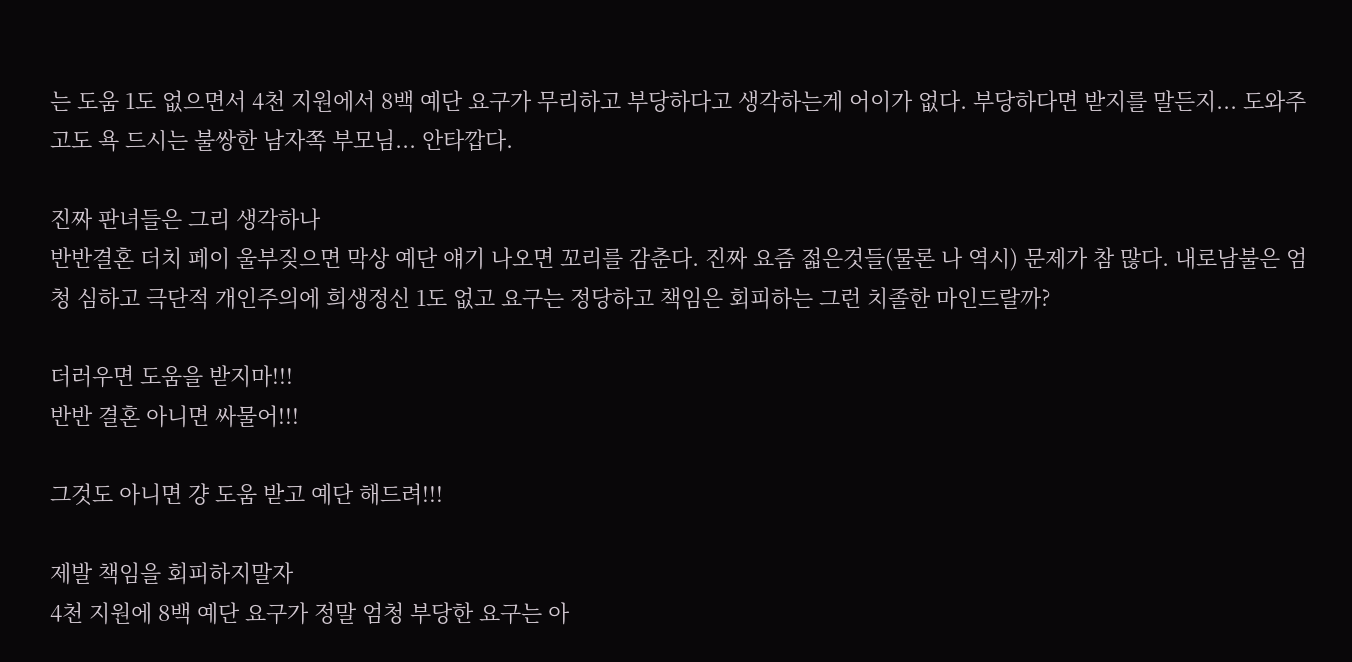는 도움 1도 없으면서 4천 지원에서 8백 예단 요구가 무리하고 부당하다고 생각하는게 어이가 없다. 부당하다면 받지를 말든지... 도와주고도 욕 드시는 불쌍한 남자쪽 부모님... 안타깝다.

진짜 판녀들은 그리 생각하나
반반결혼 더치 페이 울부짖으면 막상 예단 얘기 나오면 꼬리를 감춘다. 진짜 요즘 젋은것들(물론 나 역시) 문제가 참 많다. 내로남불은 엄청 심하고 극단적 개인주의에 희생정신 1도 없고 요구는 정당하고 책임은 회피하는 그런 치졸한 마인드랄까?

더러우면 도움을 받지마!!!
반반 결혼 아니면 싸물어!!!

그것도 아니면 걍 도움 받고 예단 해드려!!!

제발 책임을 회피하지말자
4천 지원에 8백 예단 요구가 정말 엄청 부당한 요구는 아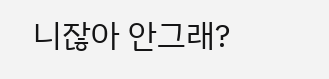니잖아 안그래?